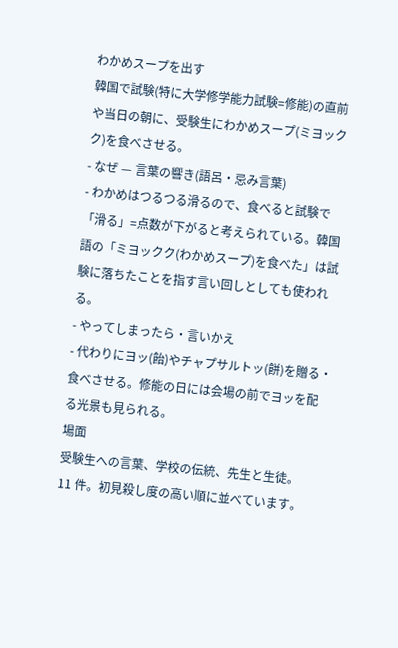わかめスープを出す
韓国で試験(特に大学修学能力試験=修能)の直前や当日の朝に、受験生にわかめスープ(ミヨックク)を食べさせる。
- なぜ — 言葉の響き(語呂・忌み言葉)
- わかめはつるつる滑るので、食べると試験で「滑る」=点数が下がると考えられている。韓国語の「ミヨックク(わかめスープ)を食べた」は試験に落ちたことを指す言い回しとしても使われる。
- やってしまったら・言いかえ
- 代わりにヨッ(飴)やチャプサルトッ(餅)を贈る・食べさせる。修能の日には会場の前でヨッを配る光景も見られる。
場面
受験生への言葉、学校の伝統、先生と生徒。
11 件。初見殺し度の高い順に並べています。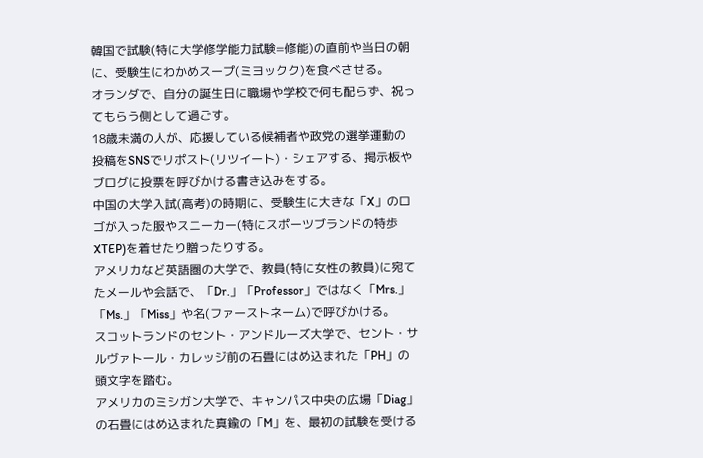韓国で試験(特に大学修学能力試験=修能)の直前や当日の朝に、受験生にわかめスープ(ミヨックク)を食べさせる。
オランダで、自分の誕生日に職場や学校で何も配らず、祝ってもらう側として過ごす。
18歳未満の人が、応援している候補者や政党の選挙運動の投稿をSNSでリポスト(リツイート)・シェアする、掲示板やブログに投票を呼びかける書き込みをする。
中国の大学入試(高考)の時期に、受験生に大きな「X」のロゴが入った服やスニーカー(特にスポーツブランドの特歩 XTEP)を着せたり贈ったりする。
アメリカなど英語圏の大学で、教員(特に女性の教員)に宛てたメールや会話で、「Dr.」「Professor」ではなく「Mrs.」「Ms.」「Miss」や名(ファーストネーム)で呼びかける。
スコットランドのセント・アンドルーズ大学で、セント・サルヴァトール・カレッジ前の石畳にはめ込まれた「PH」の頭文字を踏む。
アメリカのミシガン大学で、キャンパス中央の広場「Diag」の石畳にはめ込まれた真鍮の「M」を、最初の試験を受ける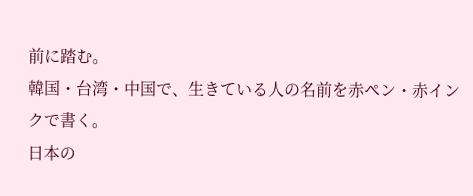前に踏む。
韓国・台湾・中国で、生きている人の名前を赤ペン・赤インクで書く。
日本の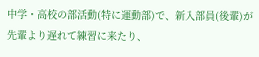中学・高校の部活動(特に運動部)で、新入部員(後輩)が先輩より遅れて練習に来たり、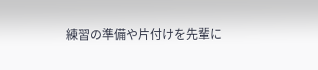練習の準備や片付けを先輩に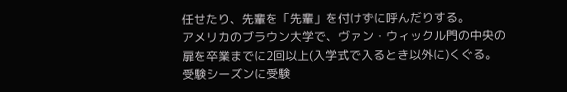任せたり、先輩を「先輩」を付けずに呼んだりする。
アメリカのブラウン大学で、ヴァン・ウィックル門の中央の扉を卒業までに2回以上(入学式で入るとき以外に)くぐる。
受験シーズンに受験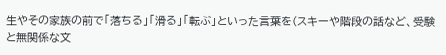生やその家族の前で「落ちる」「滑る」「転ぶ」といった言葉を(スキーや階段の話など、受験と無関係な文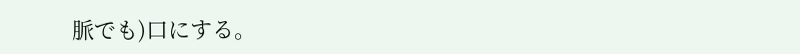脈でも)口にする。